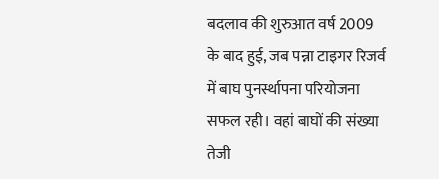बदलाव की शुरुआत वर्ष 2009 के बाद हुई, जब पन्ना टाइगर रिजर्व में बाघ पुनर्स्थापना परियोजना सफल रही। वहां बाघों की संख्या तेजी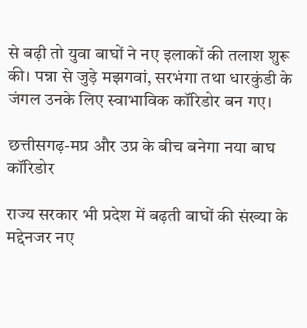से बढ़ी तो युवा बाघों ने नए इलाकों की तलाश शुरू की। पन्ना से जुड़े मझगवां, सरभंगा तथा धारकुंडी के जंगल उनके लिए स्वाभाविक कॉरिडोर बन गए।

छत्तीसगढ़-मप्र और उप्र के बीच बनेगा नया बाघ कॉरिडोर

राज्य सरकार भी प्रदेश में बढ़ती बाघों की संख्या के मद्देनजर नए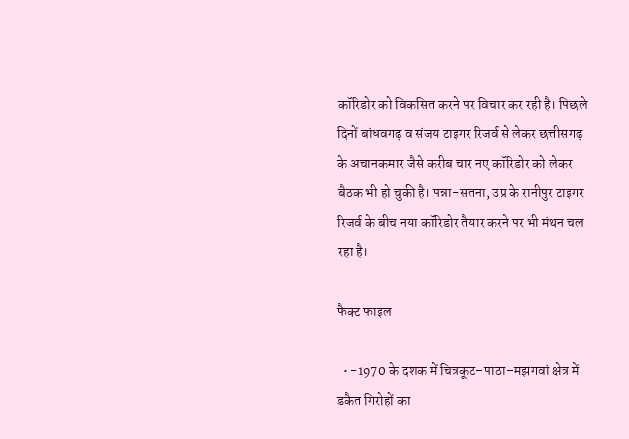कॉरिडोर को विकसित करने पर विचार कर रही है। पिछले दिनों बांधवगढ़ व संजय टाइगर रिजर्व से लेकर छत्तीसगढ़ के अचानकमार जैसे करीब चार नए कॉरिडोर को लेकर बैठक भी हो चुकी है। पन्ना-सतना, उप्र के रानीपुर टाइगर रिजर्व के बीच नया कॉरिडोर तैयार करने पर भी मंथन चल रहा है।

फैक्ट फाइल

  • -1970 के दशक में चित्रकूट–पाठा–मझगवां क्षेत्र में डकैत गिरोहों का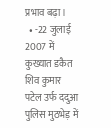प्रभाव बढ़ा।
  • -22 जुलाई 2007 में कुख्यात डकैत शिव कुमार पटेल उर्फ ददुआ पुलिस मुठभेड़ में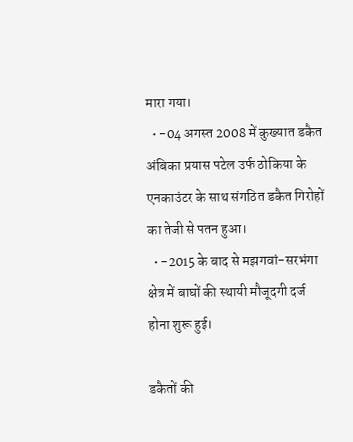मारा गया।
  • -04 अगस्त 2008 में कुख्यात डकैत अंबिका प्रयास पटेल उर्फ ठोकिया के एनकाउंटर के साथ संगठित डकैत गिरोहों का तेजी से पतन हुआ।
  • -2015 के बाद से मझगवां-सरभंगा क्षेत्र में बाघों की स्थायी मौजूदगी दर्ज होना शुरू हुई।

डकैतों की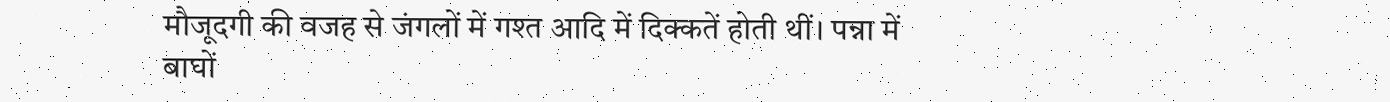मौजूदगी की वजह से जंगलों में गश्त आदि में दिक्कतें होती थीं। पन्ना में बाघों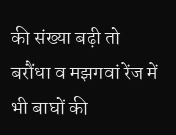की संख्या बढ़ी तो बरौंधा व मझगवां रेंज में भी बाघों की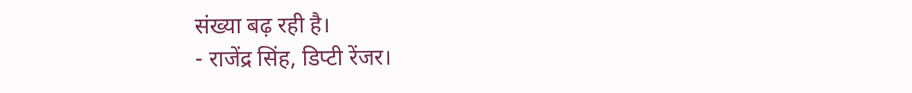संख्या बढ़ रही है।
- राजेंद्र सिंह, डिप्टी रेंजर।